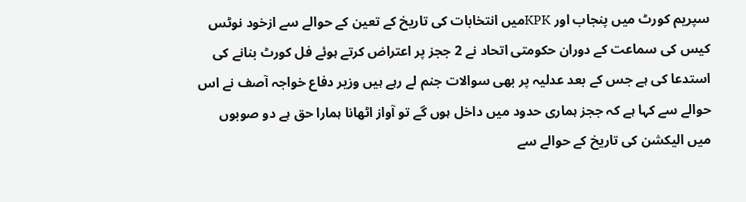سپریم کورٹ میں پنجاب اور KPKمیں انتخابات کی تاریخ کے تعین کے حوالے سے ازخود نوٹس کیس کی سماعت کے دوران حکومتی اتحاد نے 2 ججز پر اعتراض کرتے ہوئے فل کورٹ بنانے کی استدعا کی ہے جس کے بعد عدلیہ پر بھی سوالات جنم لے رہے ہیں وزیر دفاع خواجہ آصف نے اس حوالے سے کہا ہے کہ ججز ہماری حدود میں داخل ہوں گے تو آواز اٹھانا ہمارا حق ہے دو صوبوں میں الیکشن کی تاریخ کے حوالے سے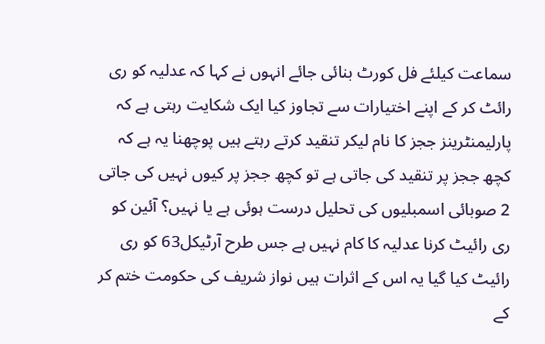سماعت کیلئے فل کورٹ بنائی جائے انہوں نے کہا کہ عدلیہ کو ری رائٹ کر کے اپنے اختیارات سے تجاوز کیا ایک شکایت رہتی ہے کہ پارلیمنٹرینز ججز کا نام لیکر تنقید کرتے رہتے ہیں پوچھنا یہ ہے کہ کچھ ججز پر تنقید کی جاتی ہے تو کچھ ججز پر کیوں نہیں کی جاتی 2 صوبائی اسمبلیوں کی تحلیل درست ہوئی ہے یا نہیں؟ آئین کو ری رائیٹ کرنا عدلیہ کا کام نہیں ہے جس طرح آرٹیکل63 کو ری رائیٹ کیا گیا یہ اس کے اثرات ہیں نواز شریف کی حکومت ختم کر کے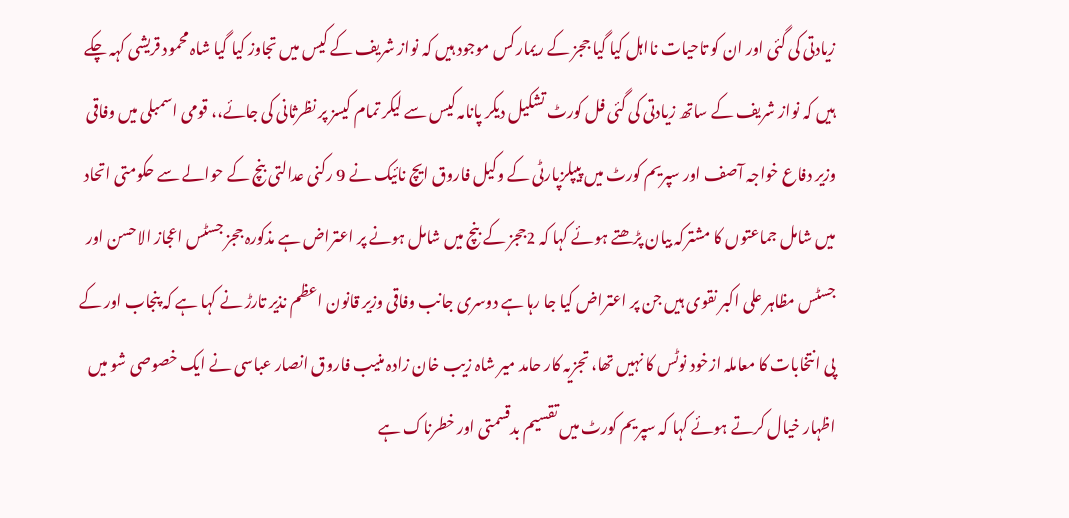زیادتی کی گئی اور ان کو تاحیات نااہل کیا گیا ججز کے ریمارکس موجود ہیں کہ نواز شریف کے کیس میں تجاوز کیا گیا شاہ محمود قریشی کہہ چکے ہیں کہ نواز شریف کے ساتھ زیادتی کی گئی فل کورٹ تشکیل دیکر پانامہ کیس سے لیکر تمام کیسز پر نظرثانی کی جائے،، قومی اسمبلی میں وفاقی وزیر دفاع خواجہ آصف اور سپریم کورٹ میں پیپلزپارٹی کے وکیل فاروق ایچ نائیک نے 9 رکنی عدالتی بنچ کے حوالے سے حکومتی اتحاد میں شامل جماعتوں کا مشترکہ بیان پڑھتے ہوئے کہا کہ 2ججز کے بنچ میں شامل ہونے پر اعتراض ہے مذکورہ ججز جسٹس اعجاز الاحسن اور جسٹس مظاہر علی اکبر نقوی ہیں جن پر اعتراض کیا جا رہا ہے دوسری جانب وفاقی وزیر قانون اعظم نذیر تارڑ نے کہا ہے کہ پنجاب اور کے پی انتخابات کا معاملہ ازخود نوٹس کا نہیں تھا، تجزیہ کار حامد میر شاہ زیب خان زادہ منیب فاروق انصار عباسی نے ایک خصوصی شو میں اظہار خیال کرتے ہوئے کہا کہ سپریم کورٹ میں تقسیم بدقسمتی اور خطرناک ہے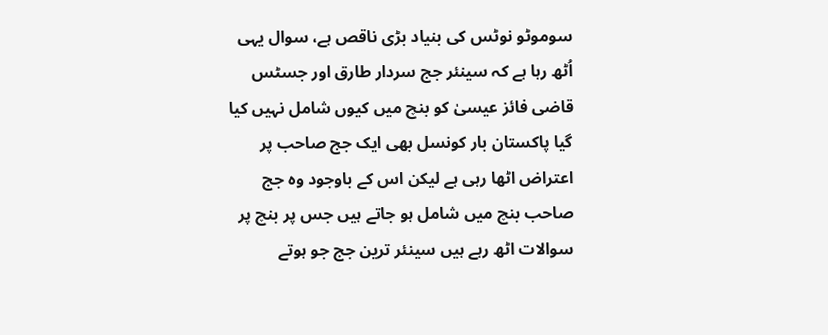سوموٹو نوٹس کی بنیاد بڑی ناقص ہے، سوال یہی اُٹھ رہا ہے کہ سینئر جج سردار طارق اور جسٹس قاضی فائز عیسیٰ کو بنچ میں کیوں شامل نہیں کیا گیا پاکستان بار کونسل بھی ایک جج صاحب پر اعتراض اٹھا رہی ہے لیکن اس کے باوجود وہ جج صاحب بنچ میں شامل ہو جاتے ہیں جس پر بنچ پر سوالات اٹھ رہے ہیں سینئر ترین جج جو ہوتے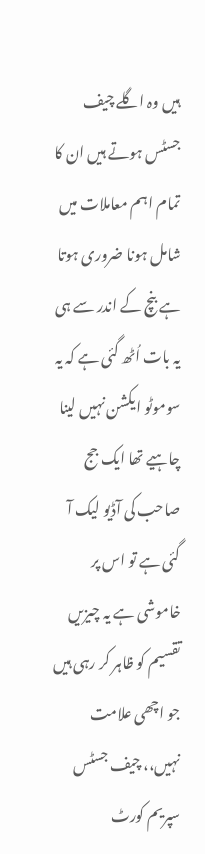ہیں وہ اگلے چیف جسٹس ہوتے ہیں ان کا تمام اہم معاملات میں شامل ہونا ضروری ہوتا ہے بنچ کے اندر سے ہی یہ بات اُٹھ گئی ہے کہ یہ سوموٹو ایکشن نہیں لینا چاہیے تھا ایک جج صاحب کی آڈیو لیک آ گئی ہے تو اس پر خاموشی ہے یہ چیزیں تقسیم کو ظاہر کر رہی ہیں جو اچھی علامت نہیں،، چیف جسٹس سپریم کورٹ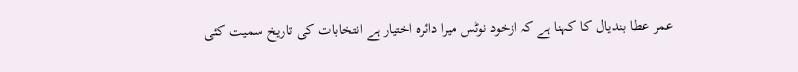عمر عطا بندیال کا کہنا ہے کہ ازخود نوٹس میرا دائرہ اختیار ہے انتخابات کی تاریخ سمیت کئی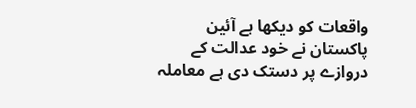واقعات کو دیکھا ہے آئین پاکستان نے خود عدالت کے دروازے پر دستک دی ہے معاملہ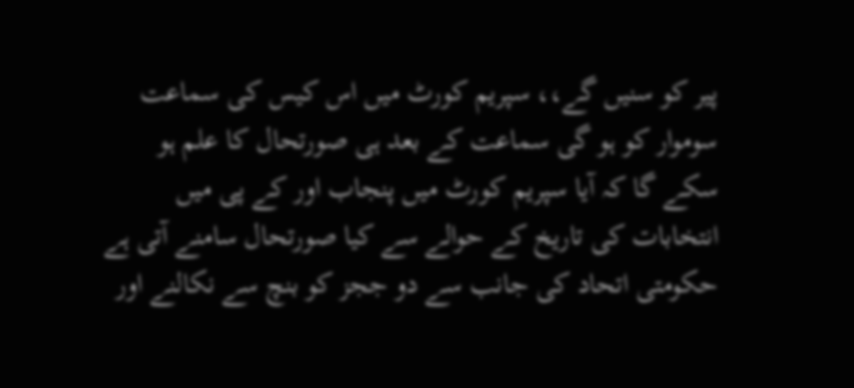پیر کو سنیں گے،، سپریم کورٹ میں اس کیس کی سماعت سوموار کو ہو گی سماعت کے بعد ہی صورتحال کا علم ہو سکے گا کہ آیا سپریم کورٹ میں پنجاب اور کے پی میں انتخابات کی تاریخ کے حوالے سے کیا صورتحال سامنے آتی ہے حکومتی اتحاد کی جانب سے دو ججز کو بنچ سے نکالنے اور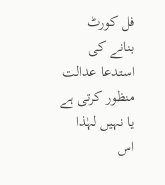فل کورٹ بنانے کی استدعا عدالت منظور کرتی ہے یا نہیں لہٰذا اس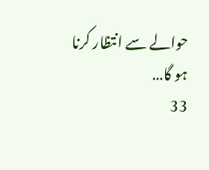حوالے سے انتظار کرنا ہو گا…
33